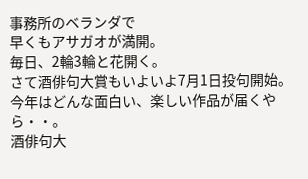事務所のベランダで
早くもアサガオが満開。
毎日、2輪3輪と花開く。
さて酒俳句大賞もいよいよ7月1日投句開始。
今年はどんな面白い、楽しい作品が届くやら・・。
酒俳句大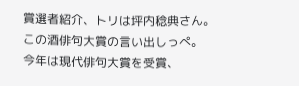賞選者紹介、トリは坪内稔典さん。
この酒俳句大賞の言い出しっぺ。
今年は現代俳句大賞を受賞、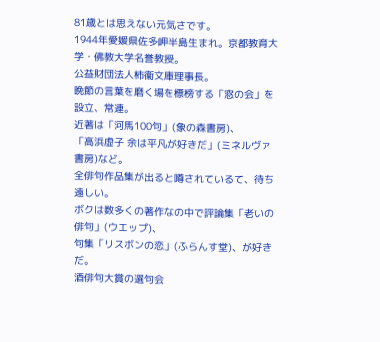81歳とは思えない元気さです。
1944年愛媛県佐多岬半島生まれ。京都教育大学・佛教大学名誉教授。
公益財団法人柿衞文庫理事長。
晩節の言葉を磨く場を標榜する「窓の会」を設立、常連。
近著は「河馬100句」(象の森書房)、
「高浜虚子 余は平凡が好きだ」(ミネルヴァ書房)など。
全俳句作品集が出ると噂されているて、待ち遠しい。
ボクは数多くの著作なの中で評論集「老いの俳句」(ウエップ)、
句集「リスボンの恋」(ふらんす堂)、が好きだ。
酒俳句大賞の選句会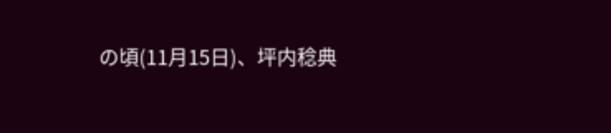の頃(11月15日)、坪内稔典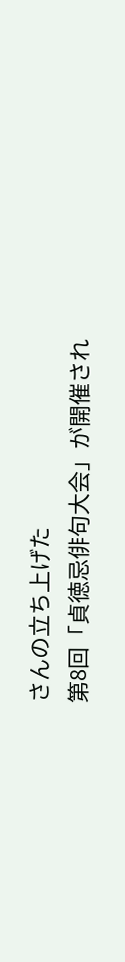さんの立ち上げた
第8回「貞徳忌俳句大会」が開催され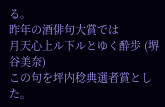る。
昨年の酒俳句大賞では
月天心上ル下ルとゆく酔歩 (堺谷美奈)
この句を坪内稔典選者賞とした。